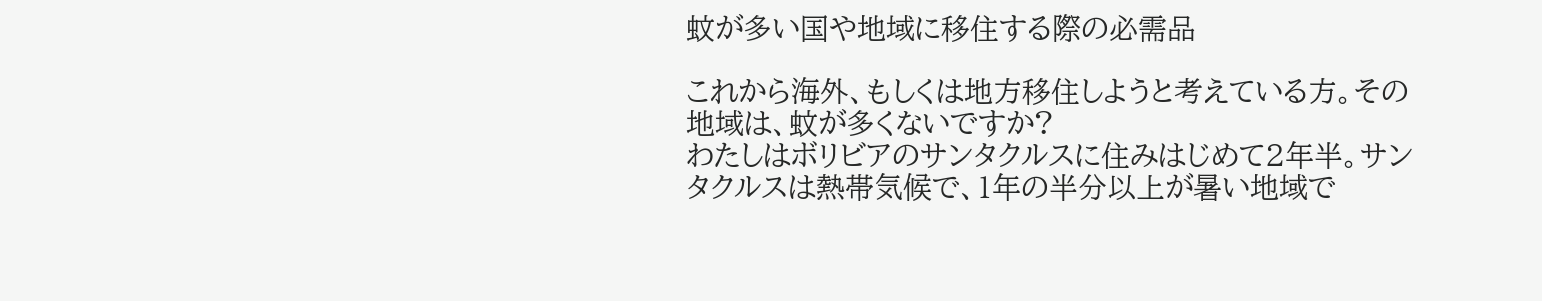蚊が多い国や地域に移住する際の必需品

これから海外、もしくは地方移住しようと考えている方。その地域は、蚊が多くないですか?
わたしはボリビアのサンタクルスに住みはじめて2年半。サンタクルスは熱帯気候で、1年の半分以上が暑い地域で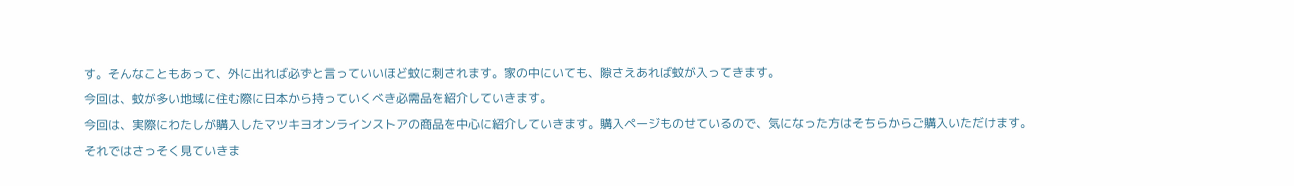す。そんなこともあって、外に出れば必ずと言っていいほど蚊に刺されます。家の中にいても、隙さえあれば蚊が入ってきます。
今回は、蚊が多い地域に住む際に日本から持っていくべき必需品を紹介していきます。
今回は、実際にわたしが購入したマツキヨオンラインストアの商品を中心に紹介していきます。購入ページものせているので、気になった方はそちらからご購入いただけます。
それではさっそく見ていきま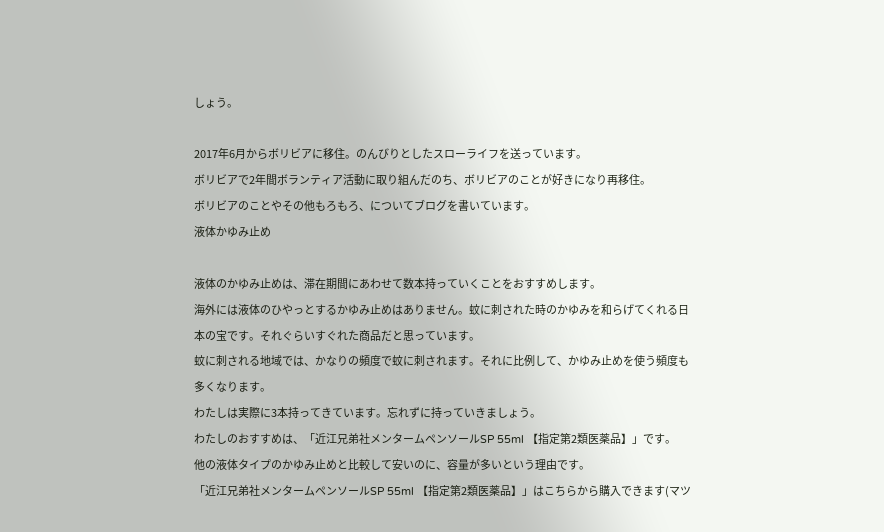しょう。

2017年6月からボリビアに移住。のんびりとしたスローライフを送っています。
ボリビアで2年間ボランティア活動に取り組んだのち、ボリビアのことが好きになり再移住。
ボリビアのことやその他もろもろ、についてブログを書いています。
液体かゆみ止め

液体のかゆみ止めは、滞在期間にあわせて数本持っていくことをおすすめします。
海外には液体のひやっとするかゆみ止めはありません。蚊に刺された時のかゆみを和らげてくれる日本の宝です。それぐらいすぐれた商品だと思っています。
蚊に刺される地域では、かなりの頻度で蚊に刺されます。それに比例して、かゆみ止めを使う頻度も多くなります。
わたしは実際に3本持ってきています。忘れずに持っていきましょう。
わたしのおすすめは、「近江兄弟社メンタームペンソールSP 55ml 【指定第2類医薬品】」です。
他の液体タイプのかゆみ止めと比較して安いのに、容量が多いという理由です。
「近江兄弟社メンタームペンソールSP 55ml 【指定第2類医薬品】」はこちらから購入できます(マツ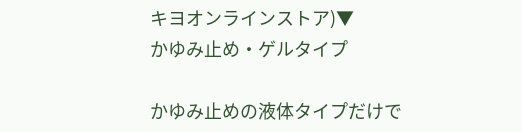キヨオンラインストア)▼
かゆみ止め・ゲルタイプ

かゆみ止めの液体タイプだけで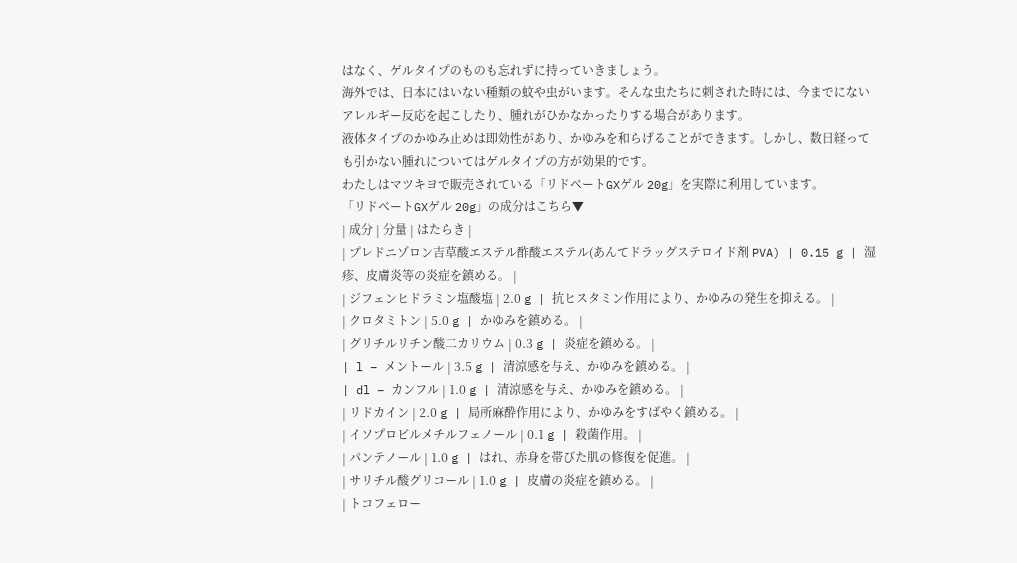はなく、ゲルタイプのものも忘れずに持っていきましょう。
海外では、日本にはいない種類の蚊や虫がいます。そんな虫たちに刺された時には、今までにないアレルギー反応を起こしたり、腫れがひかなかったりする場合があります。
液体タイプのかゆみ止めは即効性があり、かゆみを和らげることができます。しかし、数日経っても引かない腫れについてはゲルタイプの方が効果的です。
わたしはマツキヨで販売されている「リドベートGXゲル 20g」を実際に利用しています。
「リドベートGXゲル 20g」の成分はこちら▼
| 成分 | 分量 | はたらき |
| プレドニゾロン吉草酸エステル酢酸エステル(あんてドラッグステロイド剤 PVA) | 0.15 g | 湿疹、皮膚炎等の炎症を鎮める。 |
| ジフェンヒドラミン塩酸塩 | 2.0 g | 抗ヒスタミン作用により、かゆみの発生を抑える。 |
| クロタミトン | 5.0 g | かゆみを鎮める。 |
| グリチルリチン酸二カリウム | 0.3 g | 炎症を鎮める。 |
| l – メントール | 3.5 g | 清涼感を与え、かゆみを鎮める。 |
| dl – カンフル | 1.0 g | 清涼感を与え、かゆみを鎮める。 |
| リドカイン | 2.0 g | 局所麻酔作用により、かゆみをすばやく鎮める。 |
| イソプロピルメチルフェノール | 0.1 g | 殺菌作用。 |
| パンテノール | 1.0 g | はれ、赤身を帯びた肌の修復を促進。 |
| サリチル酸グリコール | 1.0 g | 皮膚の炎症を鎮める。 |
| トコフェロー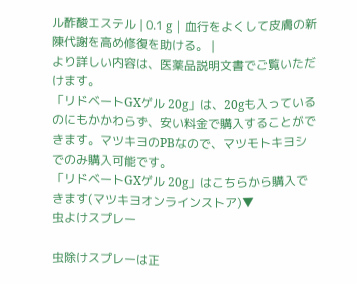ル酢酸エステル | 0.1 g | 血行をよくして皮膚の新陳代謝を高め修復を助ける。 |
より詳しい内容は、医薬品説明文書でご覧いただけます。
「リドベートGXゲル 20g」は、20gも入っているのにもかかわらず、安い料金で購入することができます。マツキヨのPBなので、マツモトキヨシでのみ購入可能です。
「リドベートGXゲル 20g」はこちらから購入できます(マツキヨオンラインストア)▼
虫よけスプレー

虫除けスプレーは正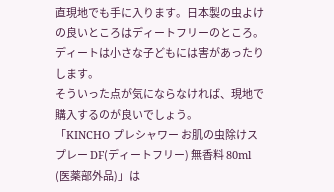直現地でも手に入ります。日本製の虫よけの良いところはディートフリーのところ。ディートは小さな子どもには害があったりします。
そういった点が気にならなければ、現地で購入するのが良いでしょう。
「KINCHO プレシャワー お肌の虫除けスプレー DF(ディートフリー) 無香料 80ml (医薬部外品)」は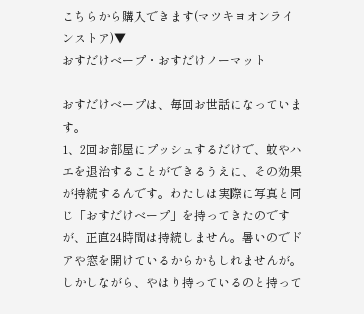こちらから購入できます(マツキヨオンラインストア)▼
おすだけベープ・おすだけノーマット

おすだけベープは、毎回お世話になっています。
1、2回お部屋にプッシュするだけで、蚊やハエを退治することができるうえに、その効果が持続するんです。わたしは実際に写真と同じ「おすだけベープ」を持ってきたのですが、正直24時間は持続しません。暑いのでドアや窓を開けているからかもしれませんが。
しかしながら、やはり持っているのと持って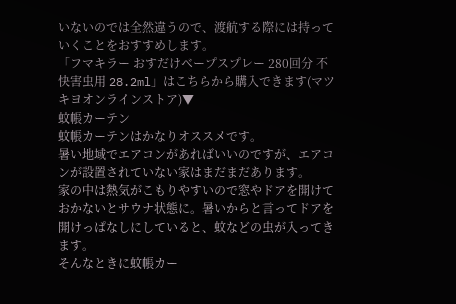いないのでは全然違うので、渡航する際には持っていくことをおすすめします。
「フマキラー おすだけベープスプレー 280回分 不快害虫用 28.2ml」はこちらから購入できます(マツキヨオンラインストア)▼
蚊帳カーテン
蚊帳カーテンはかなりオススメです。
暑い地域でエアコンがあればいいのですが、エアコンが設置されていない家はまだまだあります。
家の中は熱気がこもりやすいので窓やドアを開けておかないとサウナ状態に。暑いからと言ってドアを開けっぱなしにしていると、蚊などの虫が入ってきます。
そんなときに蚊帳カー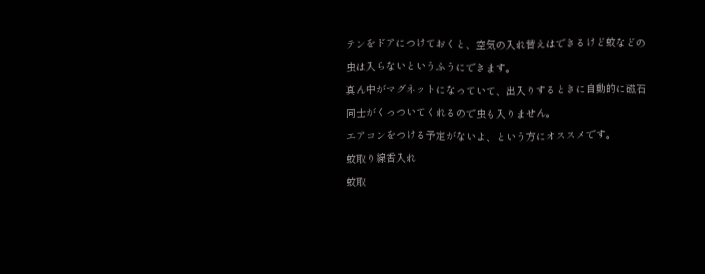テンをドアにつけておくと、空気の入れ替えはできるけど蚊などの虫は入らないというふうにできます。
真ん中がマグネットになっていて、出入りするときに自動的に磁石同士がくっついてくれるので虫も入りません。
エアコンをつける予定がないよ、という方にオススメです。
蚊取り線香入れ
蚊取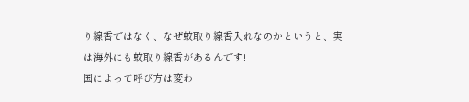り線香ではなく、なぜ蚊取り線香入れなのかというと、実は海外にも蚊取り線香があるんです!
国によって呼び方は変わ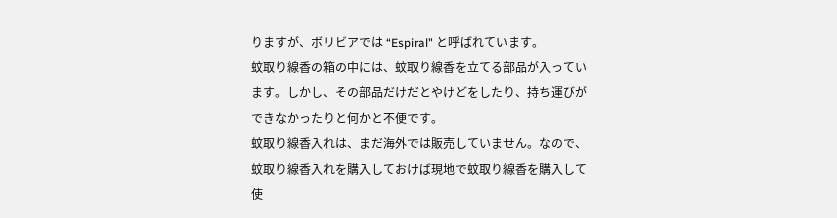りますが、ボリビアでは “Espiral" と呼ばれています。
蚊取り線香の箱の中には、蚊取り線香を立てる部品が入っています。しかし、その部品だけだとやけどをしたり、持ち運びができなかったりと何かと不便です。
蚊取り線香入れは、まだ海外では販売していません。なので、蚊取り線香入れを購入しておけば現地で蚊取り線香を購入して使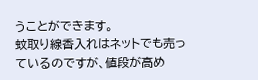うことができます。
蚊取り線香入れはネットでも売っているのですが、値段が高め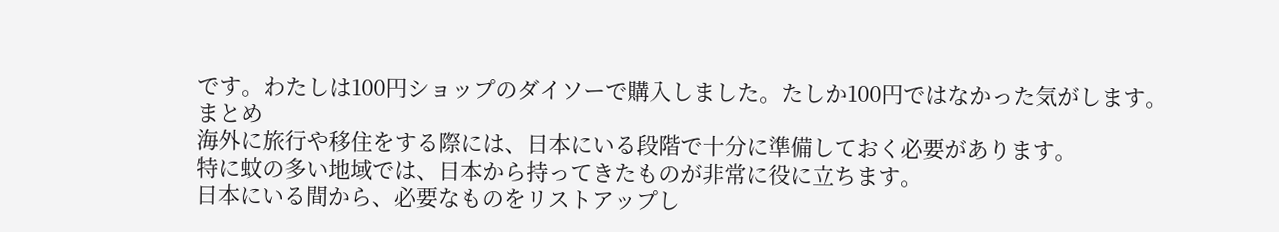です。わたしは100円ショップのダイソーで購入しました。たしか100円ではなかった気がします。
まとめ
海外に旅行や移住をする際には、日本にいる段階で十分に準備しておく必要があります。
特に蚊の多い地域では、日本から持ってきたものが非常に役に立ちます。
日本にいる間から、必要なものをリストアップし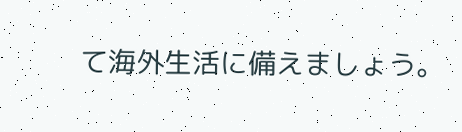て海外生活に備えましょう。